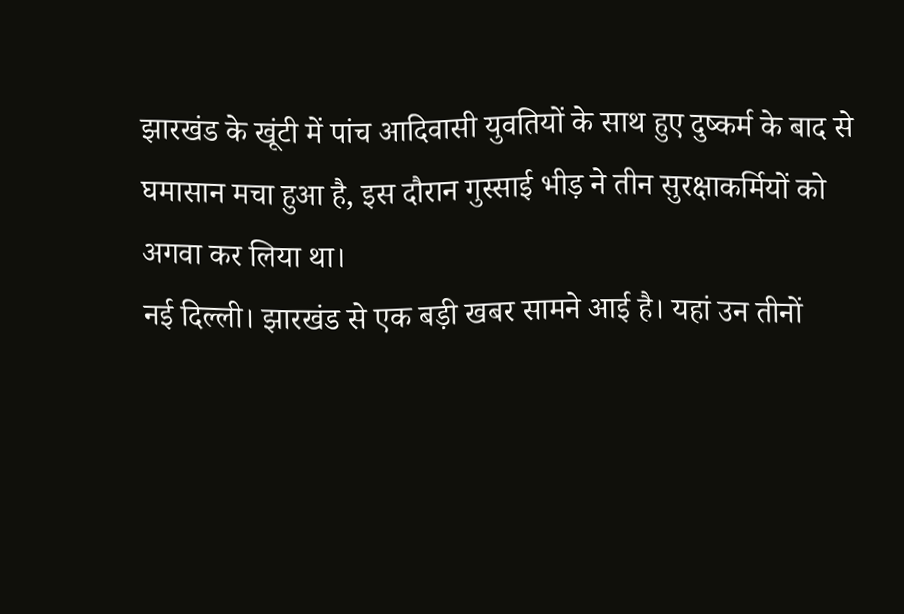झारखंड के खूंटी में पांच आदिवासी युवतियों के साथ हुए दुष्कर्म के बाद से घमासान मचा हुआ है, इस दौरान गुस्साई भीड़ ने तीन सुरक्षाकर्मियों को अगवा कर लिया था।
नई दिल्ली। झारखंड से एक बड़ी खबर सामने आई है। यहां उन तीनों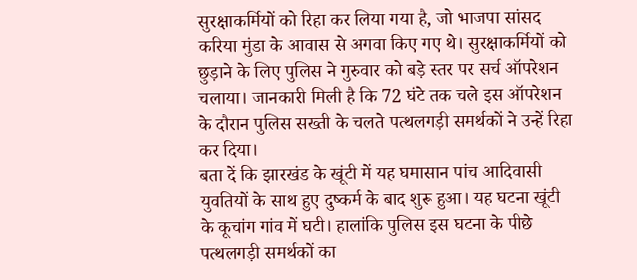सुरक्षाकर्मियों को रिहा कर लिया गया है, जो भाजपा सांसद करिया मुंडा के आवास से अगवा किए गए थे। सुरक्षाकर्मियों को छुड़ाने के लिए पुलिस ने गुरुवार को बड़े स्तर पर सर्च ऑपरेशन चलाया। जानकारी मिली है कि 72 घंटे तक चले इस ऑपरेशन के दौरान पुलिस सख्ती के चलते पत्थलगड़ी समर्थकों ने उन्हें रिहा कर दिया।
बता दें कि झारखंड के खूंटी में यह घमासान पांच आदिवासी युवतियों के साथ हुए दुष्कर्म के बाद शुरू हुआ। यह घटना खूंटी के कूचांग गांव में घटी। हालांकि पुलिस इस घटना के पीछे पत्थलगड़ी समर्थकों का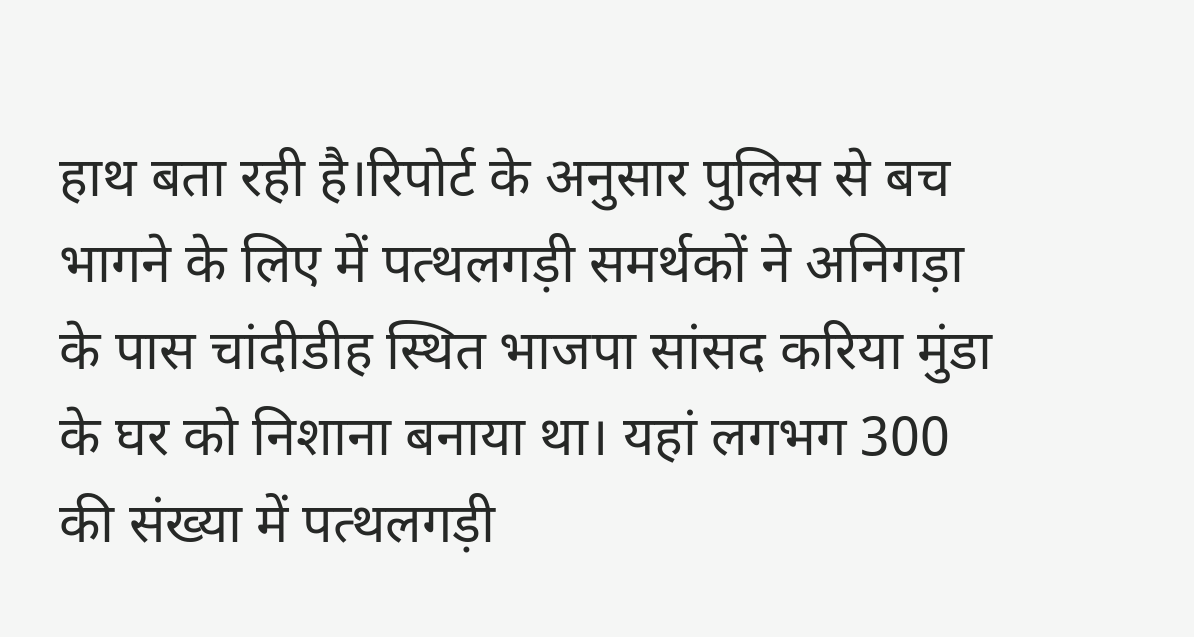हाथ बता रही है।रिपोर्ट के अनुसार पुलिस से बच भागने के लिए में पत्थलगड़ी समर्थकों ने अनिगड़ा के पास चांदीडीह स्थित भाजपा सांसद करिया मुंडा के घर को निशाना बनाया था। यहां लगभग 300 की संख्या में पत्थलगड़ी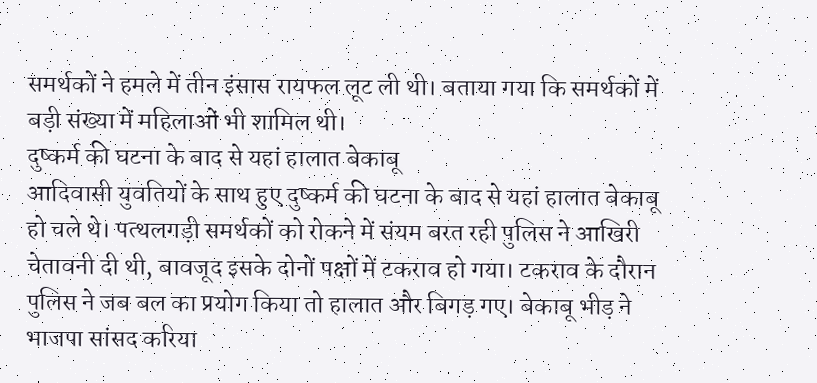समर्थकों ने हमले में तीन इंसास रायफल लूट ली थी। बताया गया कि समर्थकों में बड़ी संख्या में महिलाओं भी शामिल थी।
दुष्कर्म की घटना के बाद से यहां हालात बेकाबू
आदिवासी युवतियों के साथ हुए दुष्कर्म की घटना के बाद से यहां हालात बेकाबू हो चले थे। पत्थलगड़ी समर्थकों को रोकने में संयम बरत रही पुलिस ने आखिरी चेतावनी दी थी, बावजूद इसके दोनों पक्षों में टकराव हो गया। टकराव के दौरान पुलिस ने जब बल का प्रयोग किया तो हालात और बिगड़ गए। बेकाबू भीड़ ने भाजपा सांसद करिया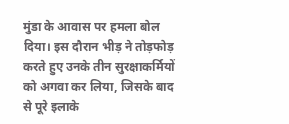मुंडा के आवास पर हमला बोल दिया। इस दौरान भीड़ ने तोड़फोड़ करते हुए उनके तीन सुरक्षाकर्मियों को अगवा कर लिया, जिसके बाद से पूरे इलाके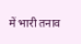में भारी तनाव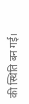की स्थिति बन गई।